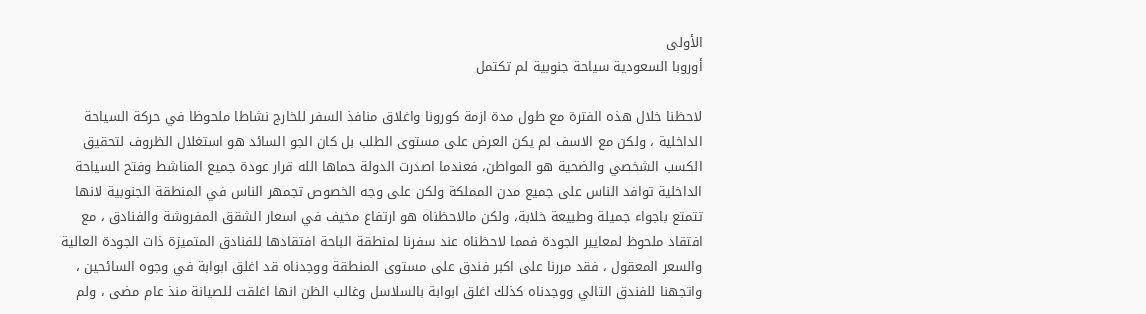الأولى
أوروبا السعودية سياحة جنوبية لم تكتمل

لاحظنا خلال هذه الفترة مع طول مدة ازمة كورونا واغلاق منافذ السفر للخارج نشاطا ملحوظا في حركة السياحة الداخلية ، ولكن مع الاسف لم يكن العرض على مستوى الطلب بل كان الجو السائد هو استغلال الظروف لتحقيق الكسب الشخصي والضحية هو المواطن، فعندما اصدرت الدولة حماها الله قرار عودة جميع المناشط وفتح السياحة الداخلية توافد الناس على جميع مدن المملكة ولكن على وجه الخصوص تجمهر الناس في المنطقة الجنوبية لانها تتمتع باجواء جميلة وطبيعة خلابة، ولكن مالاحظناه هو ارتفاع مخيف في اسعار الشقق المفروشة والفنادق ، مع افتقاد ملحوظ لمعايير الجودة فمما لاحظناه عند سفرنا لمنطقة الباحة افتقادها للفنادق المتميزة ذات الجودة العالية والسعر المعقول ، فقد مررنا على اكبر فندق على مستوى المنطقة ووجدناه قد اغلق ابوابة في وجوه السائحين ، واتجهنا للفندق التالي ووجدناه كذلك اغلق ابوابة بالسلاسل وغالب الظن انها اغلقت للصيانة منذ عام مضى ، ولم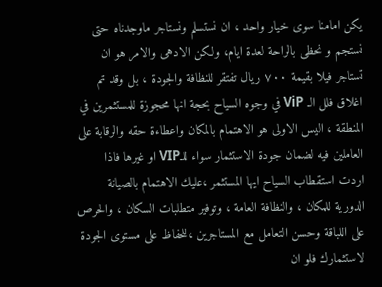يكن امامنا سوى خيار واحد ، ان نستسلم ونستاجر ماوجدناه حتى نستجم و نحظى بالراحة لعدة ايام، ولكن الادهى والامر هو ان تستاجر فيلا بقيمة ٧٠٠ ريال تفتقر للنظافة والجودة ، بل وقد تم اغلاق فلل الـ ViP في وجوه السياح بحجة انها محجوزة للمستثمرين في المنطقة ، اليس الاولى هو الاهتمام بالمكان واعطاءة حقه والرقابة على العاملين فيه لضمان جودة الاستثمار سواء للـVIP او غيرها فاذا اردت استقطاب السياح ايها المستثمر ،عليك الاهتمام بالصيانة الدورية للمكان ، والنظافة العامة ، وتوفير متطلبات السكان ، والحرص على اللباقة وحسن التعامل مع المستاجرين ،للحفاظ على مستوى الجودة لاستثمارك فلو ان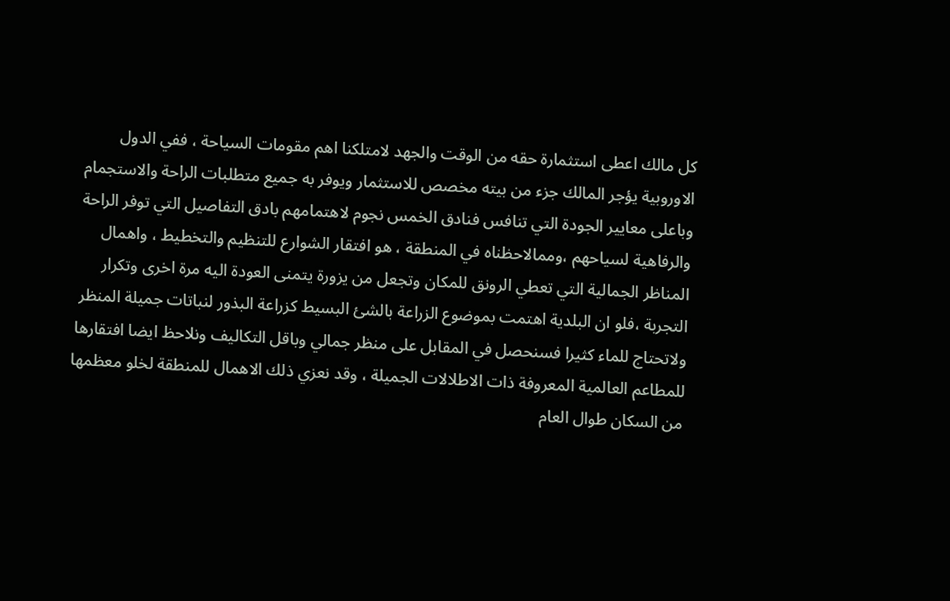كل مالك اعطى استثمارة حقه من الوقت والجهد لامتلكنا اهم مقومات السياحة ، ففي الدول الاوروبية يؤجر المالك جزء من بيته مخصص للاستثمار ويوفر به جميع متطلبات الراحة والاستجمام وباعلى معايير الجودة التي تنافس فنادق الخمس نجوم لاهتمامهم بادق التفاصيل التي توفر الراحة والرفاهية لسياحهم ،وممالاحظناه في المنطقة ، هو افتقار الشوارع للتنظيم والتخطيط ، واهمال المناظر الجمالية التي تعطي الرونق للمكان وتجعل من يزورة يتمنى العودة اليه مرة اخرى وتكرار التجربة ،فلو ان البلدية اهتمت بموضوع الزراعة بالشئ البسيط كزراعة البذور لنباتات جميلة المنظر ولاتحتاج للماء كثيرا فسنحصل في المقابل على منظر جمالي وباقل التكاليف ونلاحظ ايضا افتقارها للمطاعم العالمية المعروفة ذات الاطلالات الجميلة ، وقد نعزي ذلك الاهمال للمنطقة لخلو معظمها من السكان طوال العام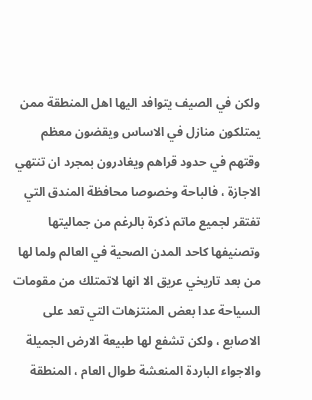ولكن في الصيف يتوافد اليها اهل المنطقة ممن يمتلكون منازل في الاساس ويقضون معظم وقتهم في حدود قراهم ويغادرون بمجرد ان تنتهي الاجازة ، فالباحة وخصوصا محافظة المندق التي تفتقر لجميع ماتم ذكرة بالرغم من جماليتها وتصنيفها كاحد المدن الصحية في العالم ولما لها من بعد تاريخي عريق الا انها لاتمتلك من مقومات السياحة عدا بعض المنتزهات التي تعد على الاصابع ، ولكن تشفع لها طبيعة الارض الجميلة والاجواء الباردة المنعشة طوال العام ، المنطقة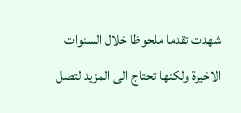شهدت تقدما ملحوظا خلال السنوات الاخيرة ولكنها تحتاج الى المزيد لتصل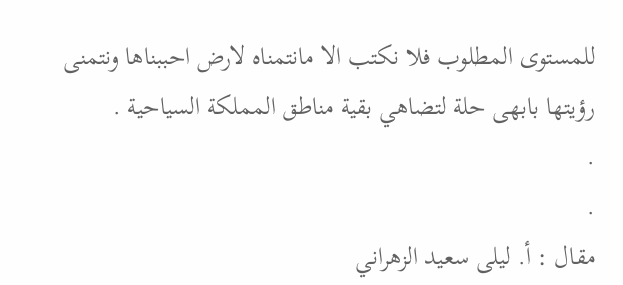للمستوى المطلوب فلا نكتب الا مانتمناه لارض احببناها ونتمنى رؤيتها بابهى حلة لتضاهي بقية مناطق المملكة السياحية .
.
.
مقال : أ. ليلى سعيد الزهراني